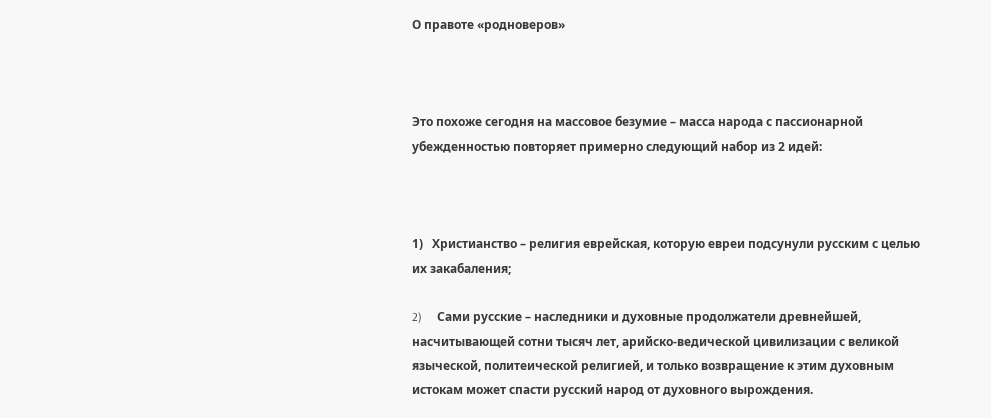О правоте «родноверов»



Это похоже сегодня на массовое безумие – масса народа с пассионарной убежденностью повторяет примерно следующий набор из 2 идей:



1)   Христианство – религия еврейская, которую евреи подсунули русским с целью их закабаления;

2)     Cами русские – наследники и духовные продолжатели древнейшей, насчитывающей сотни тысяч лет, арийско-ведической цивилизации с великой языческой, политеической религией, и только возвращение к этим духовным истокам может спасти русский народ от духовного вырождения.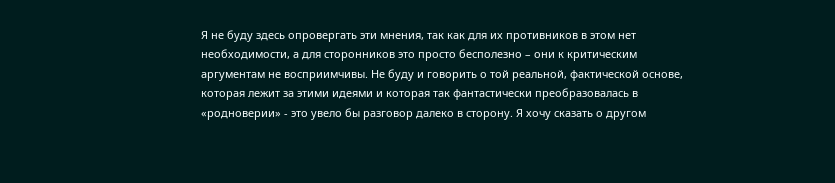Я не буду здесь опровергать эти мнения, так как для их противников в этом нет необходимости, а для сторонников это просто бесполезно – они к критическим аргументам не восприимчивы. Не буду и говорить о той реальной, фактической основе, которая лежит за этими идеями и которая так фантастически преобразовалась в «родноверии» - это увело бы разговор далеко в сторону. Я хочу сказать о другом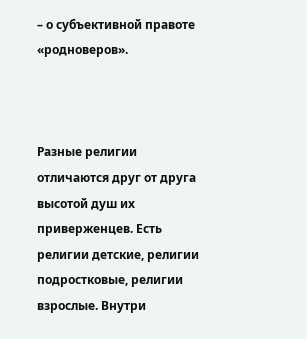– о субъективной правоте «родноверов».



Разные религии отличаются друг от друга высотой душ их приверженцев. Есть религии детские, религии подростковые, религии взрослые. Внутри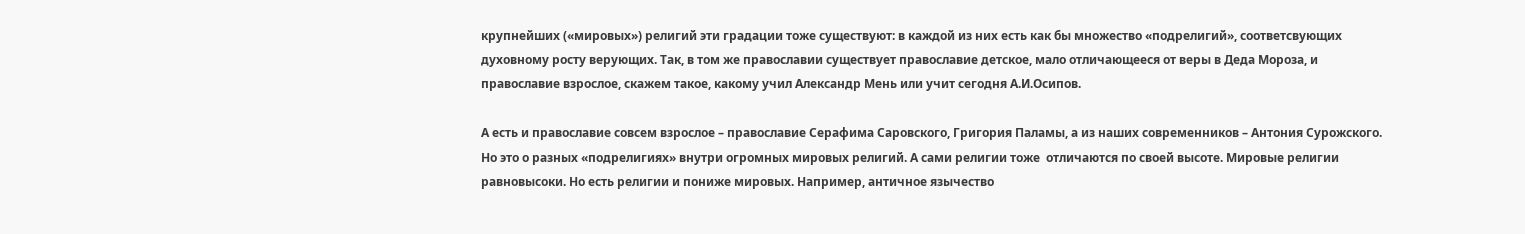крупнейших («мировых») религий эти градации тоже существуют: в каждой из них есть как бы множество «подрелигий», соответсвующих духовному росту верующих. Так, в том же православии существует православие детское, мало отличающееся от веры в Деда Мороза, и православие взрослое, скажем такое, какому учил Александр Мень или учит сегодня А.И.Осипов.

А есть и православие совсем взрослое – православие Серафима Саровского, Григория Паламы, а из наших современников – Антония Сурожского.  Но это о разных «подрелигиях» внутри огромных мировых религий. А сами религии тоже  отличаются по своей высоте. Мировые религии равновысоки. Но есть религии и пониже мировых. Например, античное язычество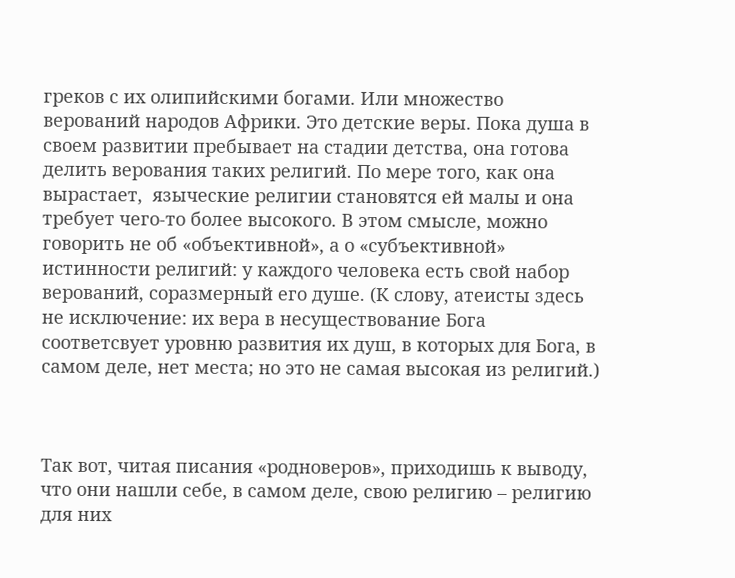греков с их олипийскими богами. Или множество верований народов Африки. Это детские веры. Пока душа в своем развитии пребывает на стадии детства, она готова делить верования таких религий. По мере того, как она вырастает,  языческие религии становятся ей малы и она требует чего-то более высокого. В этом смысле, можно говорить не об «объективной», а о «субъективной» истинности религий: у каждого человека есть свой набор верований, соразмерный его душе. (К слову, атеисты здесь не исключение: их вера в несуществование Бога соответсвует уровню развития их душ, в которых для Бога, в самом деле, нет места; но это не самая высокая из религий.)



Так вот, читая писания «родноверов», приходишь к выводу, что они нашли себе, в самом деле, свою религию – религию для них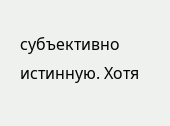субъективно истинную. Хотя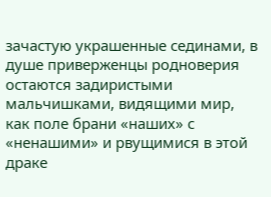зачастую украшенные сединами, в душе приверженцы родноверия остаются задиристыми мальчишками, видящими мир, как поле брани «наших» с «ненашими» и рвущимися в этой драке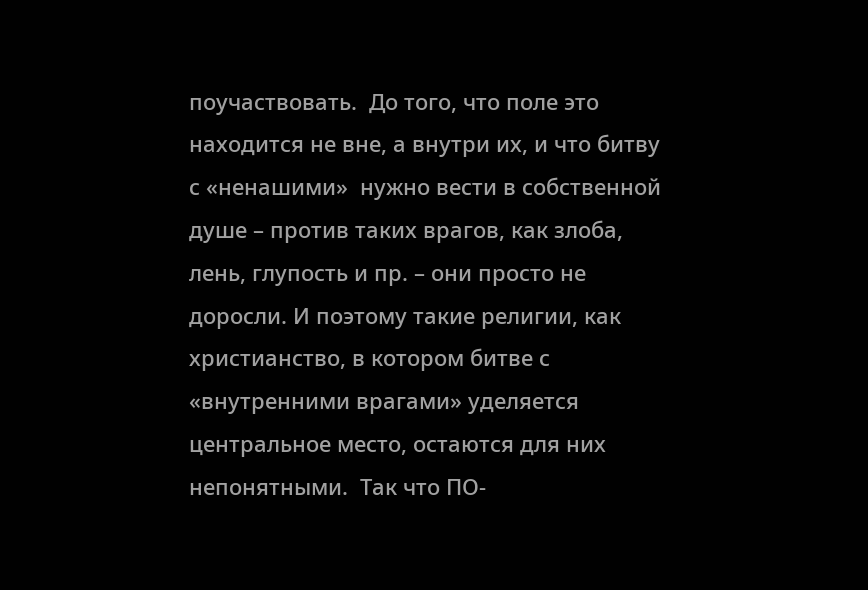поучаствовать.  До того, что поле это находится не вне, а внутри их, и что битву с «ненашими»  нужно вести в собственной душе – против таких врагов, как злоба, лень, глупость и пр. – они просто не доросли. И поэтому такие религии, как христианство, в котором битве с «внутренними врагами» уделяется центральное место, остаются для них непонятными.  Так что ПО-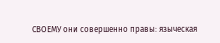СВОЕМУ они совершенно правы: языческая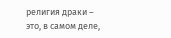религия драки – это, в самом деле,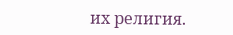их религия.